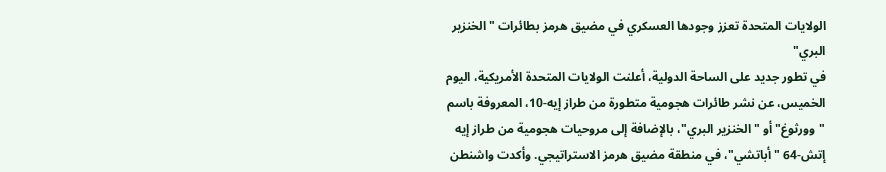الولايات المتحدة تعزز وجودها العسكري في مضيق هرمز بطائرات "الخنزير البري"
في تطور جديد على الساحة الدولية، أعلنت الولايات المتحدة الأمريكية، اليوم الخميس، عن نشر طائرات هجومية متطورة من طراز إيه-10، المعروفة باسم "وورثوغ" أو "الخنزير البري"، بالإضافة إلى مروحيات هجومية من طراز إيه إتش-64 "أباتشي"، في منطقة مضيق هرمز الاستراتيجي. وأكدت واشنطن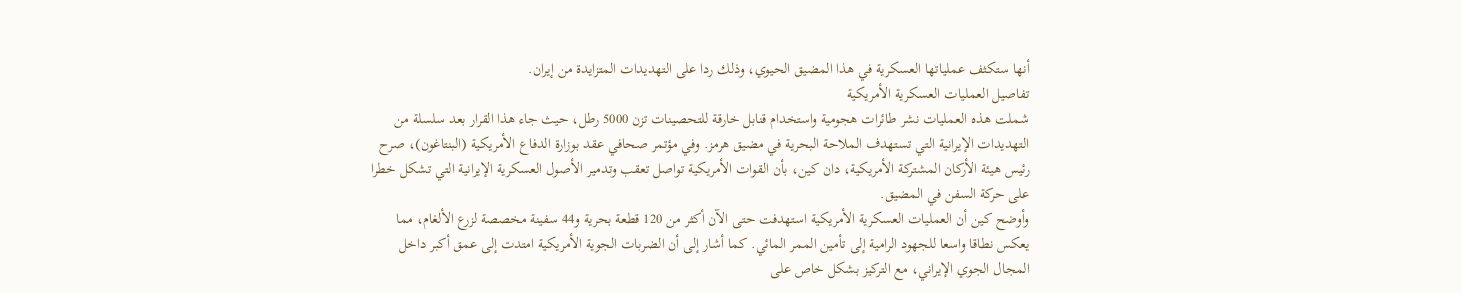أنها ستكثف عملياتها العسكرية في هذا المضيق الحيوي، وذلك ردا على التهديدات المتزايدة من إيران.
تفاصيل العمليات العسكرية الأمريكية
شملت هذه العمليات نشر طائرات هجومية واستخدام قنابل خارقة للتحصينات تزن 5000 رطل، حيث جاء هذا القرار بعد سلسلة من التهديدات الإيرانية التي تستهدف الملاحة البحرية في مضيق هرمز. وفي مؤتمر صحافي عقد بوزارة الدفاع الأمريكية (البنتاغون)، صرح رئيس هيئة الأركان المشتركة الأمريكية، دان كين، بأن القوات الأمريكية تواصل تعقب وتدمير الأصول العسكرية الإيرانية التي تشكل خطرا على حركة السفن في المضيق.
وأوضح كين أن العمليات العسكرية الأمريكية استهدفت حتى الآن أكثر من 120 قطعة بحرية و44 سفينة مخصصة لزرع الألغام، مما يعكس نطاقا واسعا للجهود الرامية إلى تأمين الممر المائي. كما أشار إلى أن الضربات الجوية الأمريكية امتدت إلى عمق أكبر داخل المجال الجوي الإيراني، مع التركيز بشكل خاص على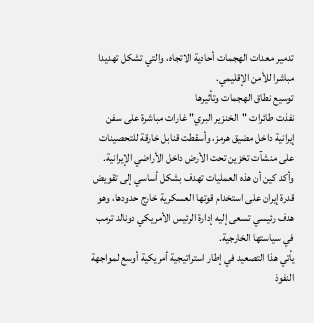تدمير معدات الهجمات أحادية الاتجاه، والتي تشكل تهديدا مباشرا للأمن الإقليمي.
توسيع نطاق الهجمات وتأثيرها
نفذت طائرات "الخنزير البري" غارات مباشرة على سفن إيرانية داخل مضيق هرمز، وأسقطت قنابل خارقة للتحصينات على منشآت تخزين تحت الأرض داخل الأراضي الإيرانية. وأكد كين أن هذه العمليات تهدف بشكل أساسي إلى تقويض قدرة إيران على استخدام قوتها العسكرية خارج حدودها، وهو هدف رئيسي تسعى إليه إدارة الرئيس الأمريكي دونالد ترمب في سياستها الخارجية.
يأتي هذا التصعيد في إطار استراتيجية أمريكية أوسع لمواجهة النفوذ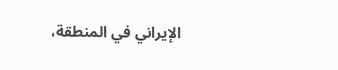الإيراني في المنطقة،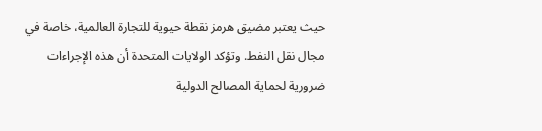حيث يعتبر مضيق هرمز نقطة حيوية للتجارة العالمية، خاصة في مجال نقل النفط. وتؤكد الولايات المتحدة أن هذه الإجراءات ضرورية لحماية المصالح الدولية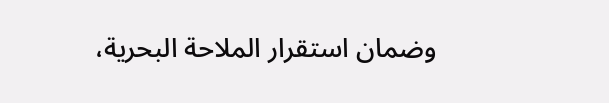وضمان استقرار الملاحة البحرية،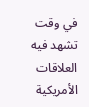في وقت تشهد فيه العلاقات الأمريكية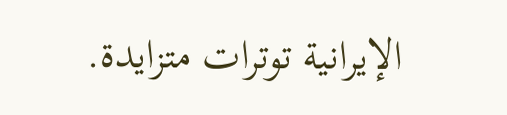الإيرانية توترات متزايدة.